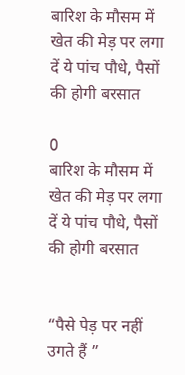बारिश के मौसम में खेत की मेड़ पर लगा दें ये पांच पौधे, पैसों की होगी बरसात

0
बारिश के मौसम में खेत की मेड़ पर लगा दें ये पांच पौधे, पैसों की होगी बरसात


“पैसे पेड़ पर नहीं उगते हैं ”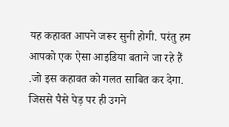यह कहावत आपने जरूर सुनी होगी. परंतु हम आपको एक ऐसा आइडिया बताने जा रहे हैं .जो इस कहावत को गलत साबित कर देगा. जिससे पैसे पेड़ पर ही उगने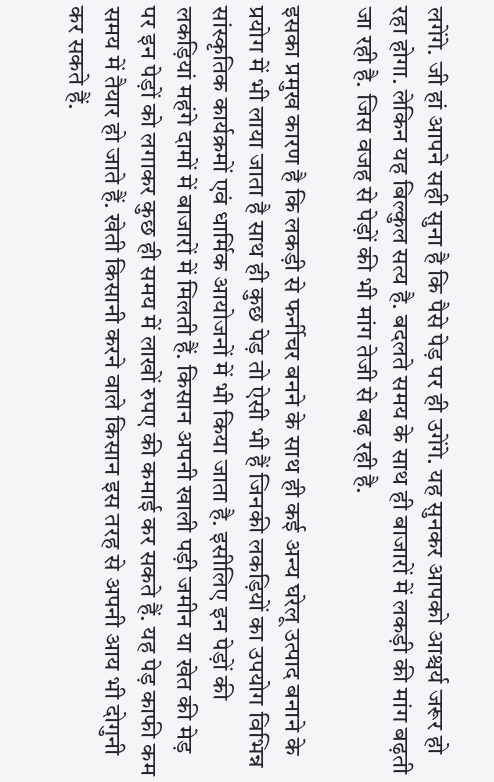लगेंगे. जी हां आपने सही सुना है कि पैसे पेड़ पर ही उगेंगे. यह सुनकर आपको आश्चर्य जरूर हो रहा होगा. लेकिन यह बिल्कुल सत्य है. बदलते समय के साथ ही बाजारों में लकड़ी की मांग बढ़ती जा रही है. जिस वजह से पेड़ों की भी मांग तेजी से बढ़ रही है.

इसका प्रमुख कारण है कि लकड़ी से फर्नीचर बनने के साथ ही कई अन्य घरेलू उत्पाद बनाने के प्रयोग में भी लाया जाता है साथ ही कुछ पेड़ तो ऐसी भी हैं जिनकी लकड़ियों का उपयोग विभिन्न सांस्कृतिक कार्यक्रमों एवं धार्मिक आयोजनों में भी किया जाता है. इसीलिए इन पेड़ों की लकड़ियां महंगे दामों में बाजारों में मिलती हैं. किसान अपनी खाली पड़ी जमीन या खेत की मेड़ पर इन पेड़ों को लगाकर कुछ ही समय में लाखों रुपए की कमाई कर सकते हैं. यह पेड़ काफी कम समय में तैयार हो जाते हैं. खेती किसानी करने वाले किसान इस तरह से अपनी आय भी दोगुनी कर सकते हैं.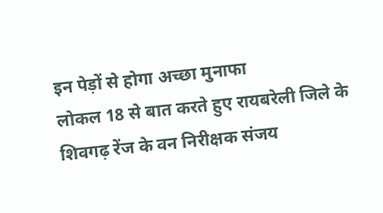इन पेड़ों से होगा अच्छा मुनाफा
लोकल 18 से बात करते हुए रायबरेली जिले के शिवगढ़ रेंज के वन निरीक्षक संजय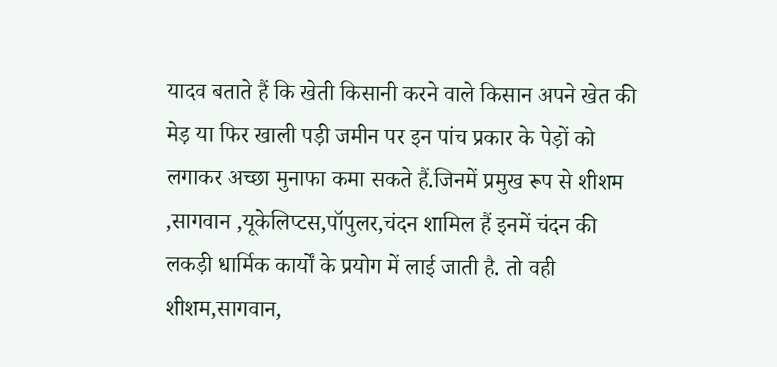यादव बताते हैं कि खेती किसानी करने वाले किसान अपने खेत की मेड़ या फिर खाली पड़ी जमीन पर इन पांच प्रकार के पेड़ों को लगाकर अच्छा मुनाफा कमा सकते हैं.जिनमें प्रमुख रूप से शीशम ,सागवान ,यूकेलिप्टस,पॉपुलर,चंदन शामिल हैं इनमें चंदन की लकड़ी धार्मिक कार्यों के प्रयोग में लाई जाती है. तो वही शीशम,सागवान,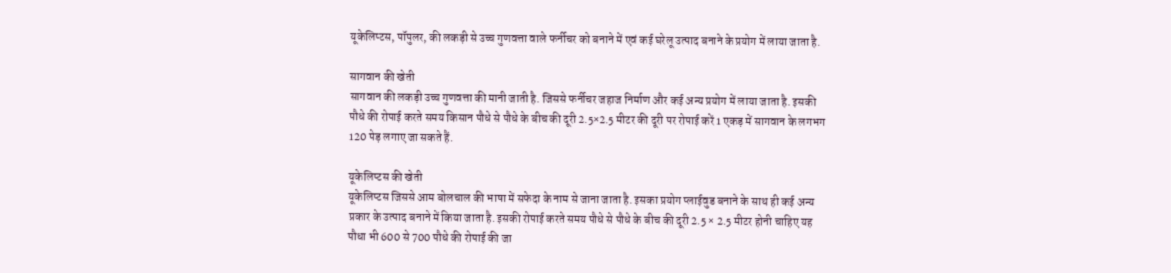यूकेलिप्टस, पॉपुलर, की लकड़ी से उच्च गुणवत्ता वाले फर्नीचर को बनाने में एवं कई घरेलू उत्पाद बनाने के प्रयोग में लाया जाता है.

सागवान की खेती
सागवान की लकड़ी उच्च गुणवत्ता की मानी जाती है. जिससे फर्नीचर जहाज निर्माण और कई अन्य प्रयोग में लाया जाता है. इसकी पौधे की रोपाई करते समय किसान पौधे से पौधे के बीच की दूरी 2.5×2.5 मीटर की दूरी पर रोपाई करें 1 एकड़ में सागवान के लगभग 120 पेड़ लगाए जा सकते हैं.

यूकेलिप्टस की खेती
यूकेलिप्टस जिससे आम बोलचाल की भाषा में सफेदा के नाम से जाना जाता है. इसका प्रयोग प्लाईवुड बनाने के साथ ही कई अन्य प्रकार के उत्पाद बनाने में किया जाता है. इसकी रोपाई करते समय पौधे से पौधे के बीच की दूरी 2.5 × 2.5 मीटर होनी चाहिए यह पौधा भी 600 से 700 पौधे की रोपाई की जा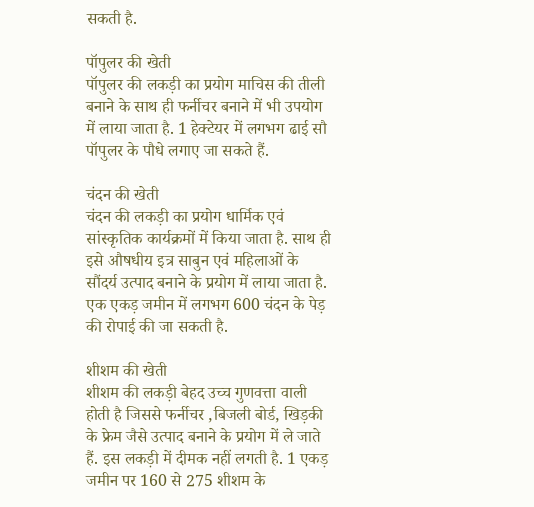सकती है.

पॉपुलर की खेती
पॉपुलर की लकड़ी का प्रयोग माचिस की तीली बनाने के साथ ही फर्नीचर बनाने में भी उपयोग में लाया जाता है. 1 हेक्टेयर में लगभग ढाई सौ पॉपुलर के पौधे लगाए जा सकते हैं.

चंदन की खेती
चंदन की लकड़ी का प्रयोग धार्मिक एवं सांस्कृतिक कार्यक्रमों में किया जाता है. साथ ही इसे औषधीय इत्र साबुन एवं महिलाओं के सौंदर्य उत्पाद बनाने के प्रयोग में लाया जाता है. एक एकड़ जमीन में लगभग 600 चंदन के पेड़ की रोपाई की जा सकती है.

शीशम की खेती
शीशम की लकड़ी बेहद उच्च गुणवत्ता वाली होती है जिससे फर्नीचर ,बिजली बोर्ड, खिड़की के फ्रेम जैसे उत्पाद बनाने के प्रयोग में ले जाते हैं. इस लकड़ी में दीमक नहीं लगती है. 1 एकड़ जमीन पर 160 से 275 शीशम के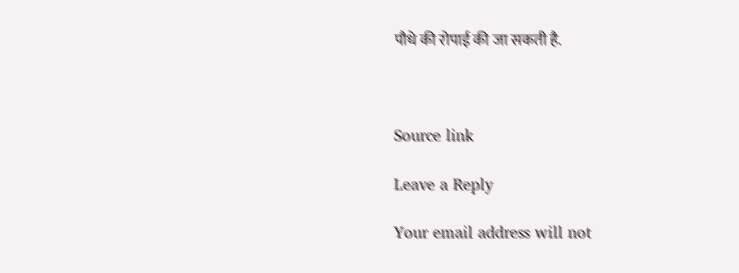पौधे की रोपाई की जा सकती है.



Source link

Leave a Reply

Your email address will not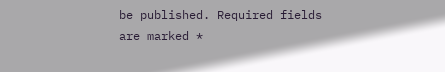be published. Required fields are marked *